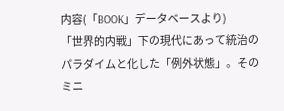内容(「BOOK」データベースより)
「世界的内戦」下の現代にあって統治のパラダイムと化した「例外状態」。そのミニ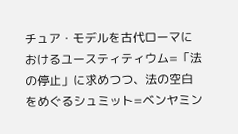チュア・モデルを古代ローマにおけるユースティティウム=「法の停止」に求めつつ、法の空白をめぐるシュミット=ベンヤミン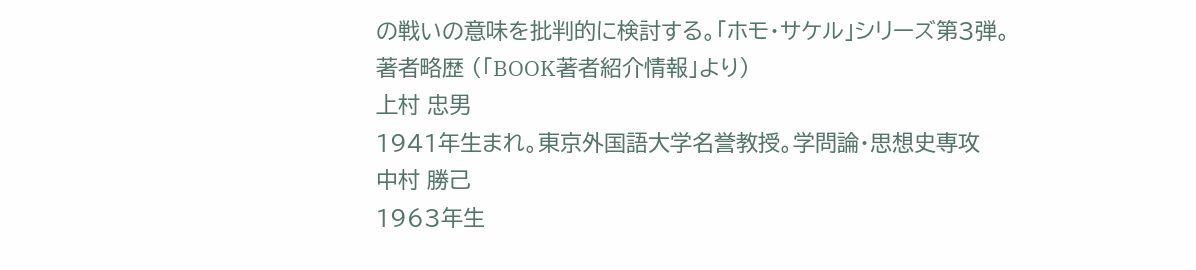の戦いの意味を批判的に検討する。「ホモ・サケル」シリーズ第3弾。
著者略歴 (「BOOK著者紹介情報」より)
上村 忠男
1941年生まれ。東京外国語大学名誉教授。学問論・思想史専攻
中村 勝己
1963年生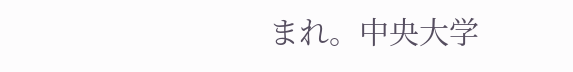まれ。中央大学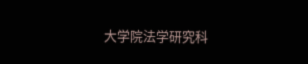大学院法学研究科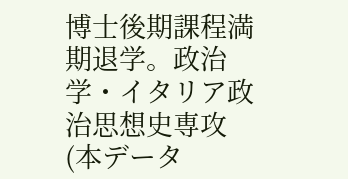博士後期課程満期退学。政治学・イタリア政治思想史専攻(本データ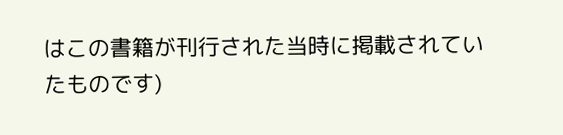はこの書籍が刊行された当時に掲載されていたものです)